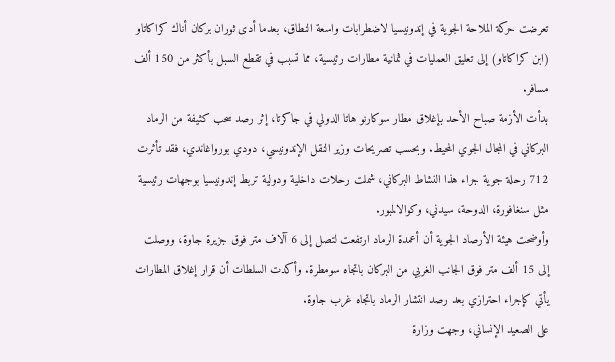تعرضت حركة الملاحة الجوية في إندونيسيا لاضطرابات واسعة النطاق، بعدما أدى ثوران بركان أناك كراكاتاو (ابن كراكاتاو) إلى تعليق العمليات في ثمانية مطارات رئيسية، مما تسبب في تقطع السبل بأكثر من 150 ألف مسافر.
بدأت الأزمة صباح الأحد بإغلاق مطار سوكارنو هاتا الدولي في جاكرتا، إثر رصد سحب كثيفة من الرماد البركاني في المجال الجوي المحيط. وبحسب تصريحات وزير النقل الإندونيسي، دودي بورواغاندي، فقد تأثرت 712 رحلة جوية جراء هذا النشاط البركاني، شملت رحلات داخلية ودولية تربط إندونيسيا بوجهات رئيسية مثل سنغافورة، الدوحة، سيدني، وكوالالمبور.
وأوضحت هيئة الأرصاد الجوية أن أعمدة الرماد ارتفعت لتصل إلى 6 آلاف متر فوق جزيرة جاوة، ووصلت إلى 15 ألف متر فوق الجانب الغربي من البركان باتجاه سومطرة. وأكدت السلطات أن قرار إغلاق المطارات يأتي كإجراء احترازي بعد رصد انتشار الرماد باتجاه غرب جاوة.
على الصعيد الإنساني، وجهت وزارة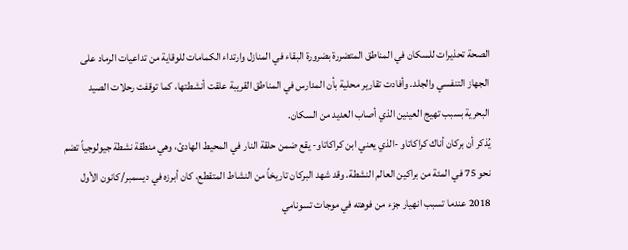الصحة تحذيرات للسكان في المناطق المتضررة بضرورة البقاء في المنازل وارتداء الكمامات للوقاية من تداعيات الرماد على الجهاز التنفسي والجلد. وأفادت تقارير محلية بأن المدارس في المناطق القريبة علقت أنشطتها، كما توقفت رحلات الصيد البحرية بسبب تهيج العينين الذي أصاب العديد من السكان.
يُذكر أن بركان أناك كراكاتاو -الذي يعني ابن كراكاتاو- يقع ضمن حلقة النار في المحيط الهادئ، وهي منطقة نشطة جيولوجياً تضم نحو 75 في المئة من براكين العالم النشطة. وقد شهد البركان تاريخاً من النشاط المتقطع، كان أبرزه في ديسمبر/كانون الأول 2018 عندما تسبب انهيار جزء من فوهته في موجات تسونامي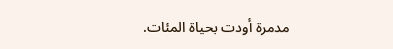مدمرة أودت بحياة المئات.